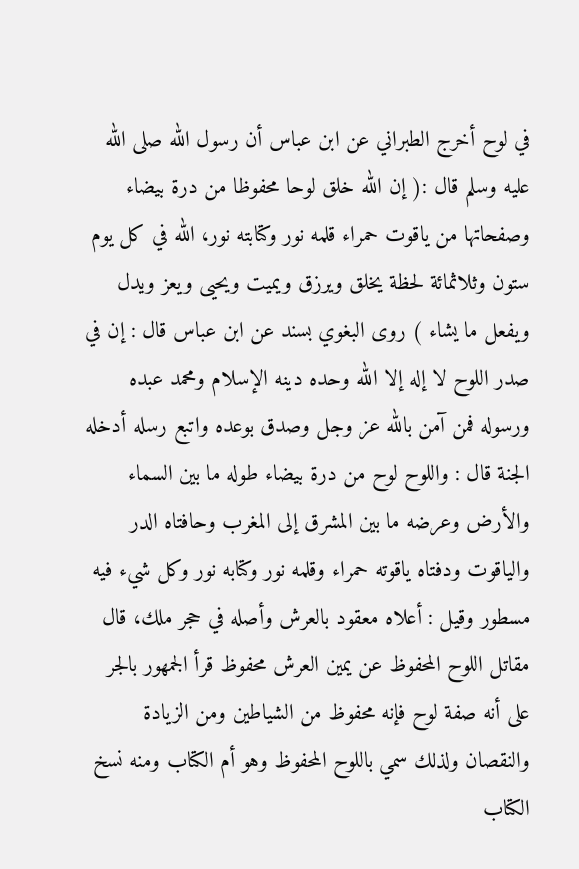في لوح أخرج الطبراني عن ابن عباس أن رسول الله صلى الله عليه وسلم قال :( إن الله خلق لوحا محفوظا من درة بيضاء وصفحاتها من ياقوت حمراء قلمه نور وكتابته نور، الله في كل يوم ستون وثلاثمائة لحظة يخلق ويرزق ويميت ويحيى ويعز ويدل ويفعل ما يشاء ) روى البغوي بسند عن ابن عباس قال : إن في صدر اللوح لا إله إلا الله وحده دينه الإسلام ومحمد عبده ورسوله فمن آمن بالله عز وجل وصدق بوعده واتبع رسله أدخله الجنة قال : واللوح لوح من درة بيضاء طوله ما بين السماء والأرض وعرضه ما بين المشرق إلى المغرب وحافتاه الدر والياقوت ودفتاه ياقوته حمراء وقلمه نور وكتابه نور وكل شيء فيه مسطور وقيل : أعلاه معقود بالعرش وأصله في حجر ملك، قال مقاتل اللوح المحفوظ عن يمين العرش محفوظ قرأ الجمهور بالجر على أنه صفة لوح فإنه محفوظ من الشياطين ومن الزيادة والنقصان ولذلك سمي باللوح المحفوظ وهو أم الكتاب ومنه نسخ الكتاب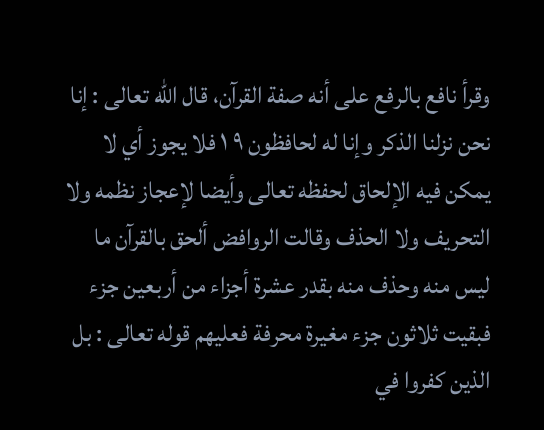وقرأ نافع بالرفع على أنه صفة القرآن، قال الله تعالى : إنا نحن نزلنا الذكر وإنا له لحافظون ٩ ١ فلا يجوز أي لا يمكن فيه الإلحاق لحفظه تعالى وأيضا لإعجاز نظمه ولا التحريف ولا الحذف وقالت الروافض ألحق بالقرآن ما ليس منه وحذف منه بقدر عشرة أجزاء من أربعين جزء فبقيت ثلاثون جزء مغيرة محرفة فعليهم قوله تعالى : بل الذين كفروا في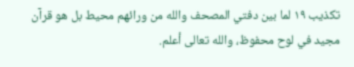تكذيب ١٩ لما بين دفتي المصحف والله من ورائهم محيط بل هو قرآن مجيد في لوح محفوظ، والله تعالى أعلم.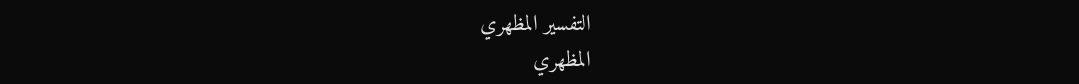التفسير المظهري
المظهري